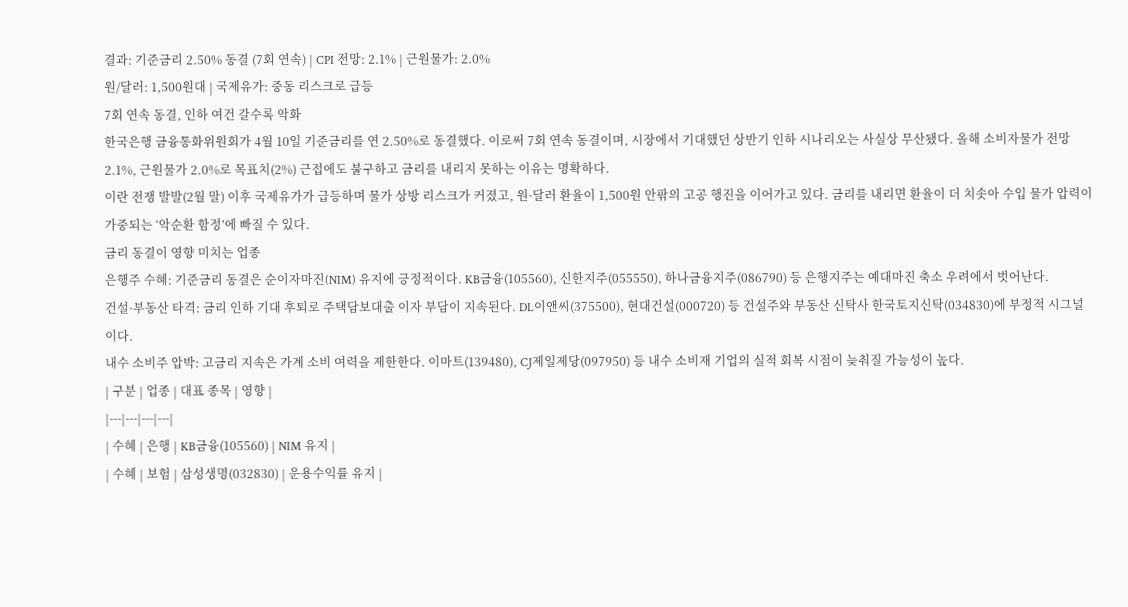결과: 기준금리 2.50% 동결 (7회 연속) | CPI 전망: 2.1% | 근원물가: 2.0%
원/달러: 1,500원대 | 국제유가: 중동 리스크로 급등
7회 연속 동결, 인하 여건 갈수록 악화
한국은행 금융통화위원회가 4월 10일 기준금리를 연 2.50%로 동결했다. 이로써 7회 연속 동결이며, 시장에서 기대했던 상반기 인하 시나리오는 사실상 무산됐다. 올해 소비자물가 전망 2.1%, 근원물가 2.0%로 목표치(2%) 근접에도 불구하고 금리를 내리지 못하는 이유는 명확하다.
이란 전쟁 발발(2월 말) 이후 국제유가가 급등하며 물가 상방 리스크가 커졌고, 원·달러 환율이 1,500원 안팎의 고공 행진을 이어가고 있다. 금리를 내리면 환율이 더 치솟아 수입 물가 압력이 가중되는 ‘악순환 함정’에 빠질 수 있다.
금리 동결이 영향 미치는 업종
은행주 수혜: 기준금리 동결은 순이자마진(NIM) 유지에 긍정적이다. KB금융(105560), 신한지주(055550), 하나금융지주(086790) 등 은행지주는 예대마진 축소 우려에서 벗어난다.
건설·부동산 타격: 금리 인하 기대 후퇴로 주택담보대출 이자 부담이 지속된다. DL이앤씨(375500), 현대건설(000720) 등 건설주와 부동산 신탁사 한국토지신탁(034830)에 부정적 시그널이다.
내수 소비주 압박: 고금리 지속은 가계 소비 여력을 제한한다. 이마트(139480), CJ제일제당(097950) 등 내수 소비재 기업의 실적 회복 시점이 늦춰질 가능성이 높다.
| 구분 | 업종 | 대표 종목 | 영향 |
|---|---|---|---|
| 수혜 | 은행 | KB금융(105560) | NIM 유지 |
| 수혜 | 보험 | 삼성생명(032830) | 운용수익률 유지 |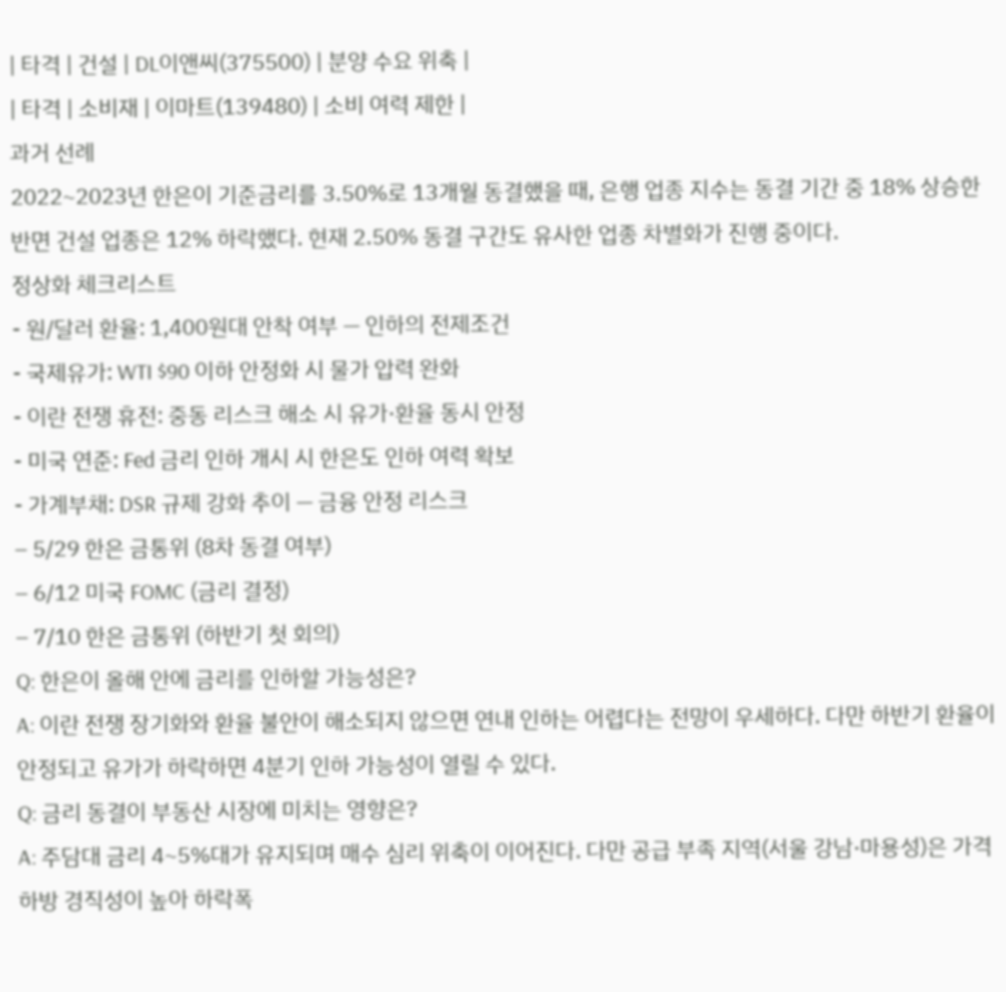| 타격 | 건설 | DL이앤씨(375500) | 분양 수요 위축 |
| 타격 | 소비재 | 이마트(139480) | 소비 여력 제한 |
과거 선례
2022~2023년 한은이 기준금리를 3.50%로 13개월 동결했을 때, 은행 업종 지수는 동결 기간 중 18% 상승한 반면 건설 업종은 12% 하락했다. 현재 2.50% 동결 구간도 유사한 업종 차별화가 진행 중이다.
정상화 체크리스트
- 원/달러 환율: 1,400원대 안착 여부 — 인하의 전제조건
- 국제유가: WTI $90 이하 안정화 시 물가 압력 완화
- 이란 전쟁 휴전: 중동 리스크 해소 시 유가·환율 동시 안정
- 미국 연준: Fed 금리 인하 개시 시 한은도 인하 여력 확보
- 가계부채: DSR 규제 강화 추이 — 금융 안정 리스크
– 5/29 한은 금통위 (8차 동결 여부)
– 6/12 미국 FOMC (금리 결정)
– 7/10 한은 금통위 (하반기 첫 회의)
Q: 한은이 올해 안에 금리를 인하할 가능성은?
A: 이란 전쟁 장기화와 환율 불안이 해소되지 않으면 연내 인하는 어렵다는 전망이 우세하다. 다만 하반기 환율이 안정되고 유가가 하락하면 4분기 인하 가능성이 열릴 수 있다.
Q: 금리 동결이 부동산 시장에 미치는 영향은?
A: 주담대 금리 4~5%대가 유지되며 매수 심리 위축이 이어진다. 다만 공급 부족 지역(서울 강남·마용성)은 가격 하방 경직성이 높아 하락폭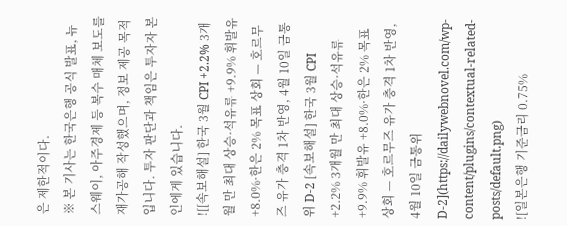은 제한적이다.
※ 본 기사는 한국은행 공식 발표, 뉴스웨이, 아주경제 등 복수 매체 보도를 재가공해 작성했으며, 정보 제공 목적입니다. 투자 판단과 책임은 투자자 본인에게 있습니다.
![[속보해설] 한국 3월 CPI +2.2% 3개월 만 최대 상승·석유류 +9.9% 휘발유 +8.0%·한은 2% 목표 상회 — 호르무즈 유가 충격 1차 반영, 4월 10일 금통위 D-2 [속보해설] 한국 3월 CPI +2.2% 3개월 만 최대 상승·석유류 +9.9% 휘발유 +8.0%·한은 2% 목표 상회 — 호르무즈 유가 충격 1차 반영, 4월 10일 금통위 D-2](https://dailywebnovel.com/wp-content/plugins/contextual-related-posts/default.png)
![일본은행 기준금리 0.75%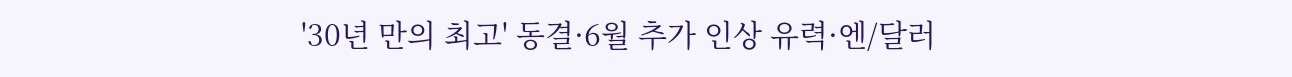'30년 만의 최고' 동결·6월 추가 인상 유력·엔/달러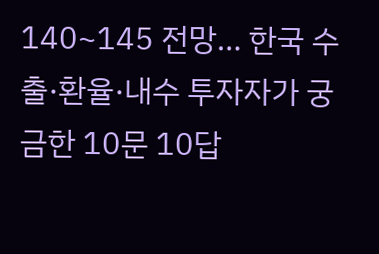140~145 전망… 한국 수출·환율·내수 투자자가 궁금한 10문 10답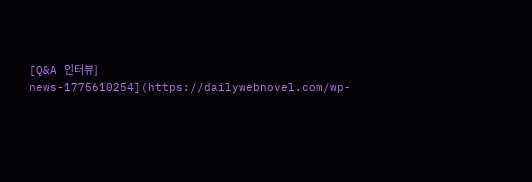[Q&A 인터뷰] news-1775610254](https://dailywebnovel.com/wp-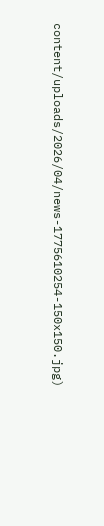content/uploads/2026/04/news-1775610254-150x150.jpg)